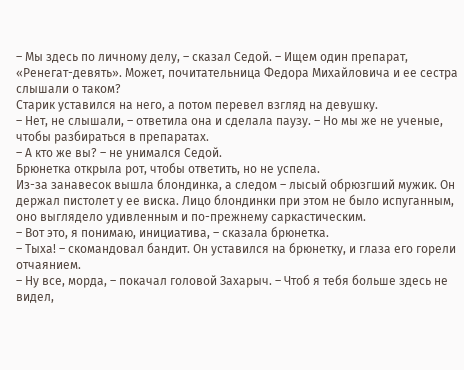– Мы здесь по личному делу, – сказал Седой. – Ищем один препарат, «Ренегат-девять». Может, почитательница Федора Михайловича и ее сестра слышали о таком?
Старик уставился на него, а потом перевел взгляд на девушку.
– Нет, не слышали, – ответила она и сделала паузу. – Но мы же не ученые, чтобы разбираться в препаратах.
– А кто же вы? – не унимался Седой.
Брюнетка открыла рот, чтобы ответить, но не успела.
Из-за занавесок вышла блондинка, а следом – лысый обрюзгший мужик. Он держал пистолет у ее виска. Лицо блондинки при этом не было испуганным, оно выглядело удивленным и по-прежнему саркастическим.
– Вот это, я понимаю, инициатива, – сказала брюнетка.
– Тыха! – скомандовал бандит. Он уставился на брюнетку, и глаза его горели отчаянием.
– Ну все, морда, – покачал головой Захарыч. – Чтоб я тебя больше здесь не видел,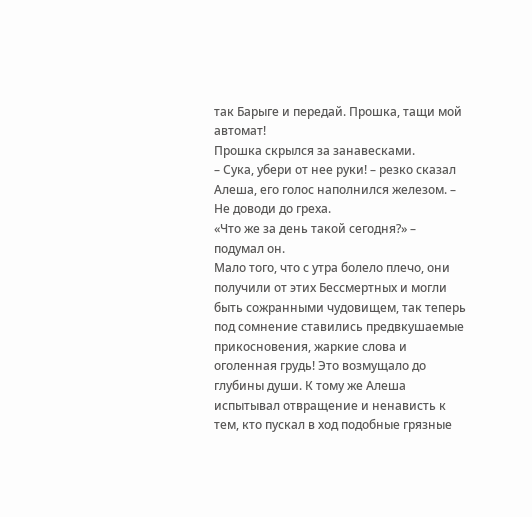так Барыге и передай. Прошка, тащи мой автомат!
Прошка скрылся за занавесками.
– Сука, убери от нее руки! – резко сказал Алеша, его голос наполнился железом. – Не доводи до греха.
«Что же за день такой сегодня?» – подумал он.
Мало того, что с утра болело плечо, они получили от этих Бессмертных и могли быть сожранными чудовищем, так теперь под сомнение ставились предвкушаемые прикосновения, жаркие слова и оголенная грудь! Это возмущало до глубины души. К тому же Алеша испытывал отвращение и ненависть к тем, кто пускал в ход подобные грязные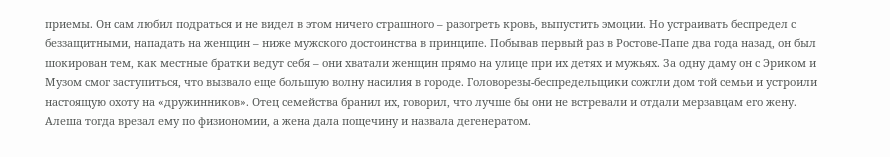приемы. Он сам любил подраться и не видел в этом ничего страшного – разогреть кровь, выпустить эмоции. Но устраивать беспредел с беззащитными, нападать на женщин – ниже мужского достоинства в принципе. Побывав первый раз в Ростове-Папе два года назад, он был шокирован тем, как местные братки ведут себя – они хватали женщин прямо на улице при их детях и мужьях. За одну даму он с Эриком и Музом смог заступиться, что вызвало еще большую волну насилия в городе. Головорезы-беспредельщики сожгли дом той семьи и устроили настоящую охоту на «дружинников». Отец семейства бранил их, говорил, что лучше бы они не встревали и отдали мерзавцам его жену. Алеша тогда врезал ему по физиономии, а жена дала пощечину и назвала дегенератом.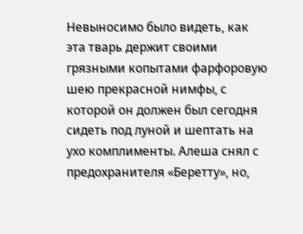Невыносимо было видеть, как эта тварь держит своими грязными копытами фарфоровую шею прекрасной нимфы, с которой он должен был сегодня сидеть под луной и шептать на ухо комплименты. Алеша снял с предохранителя «Беретту», но,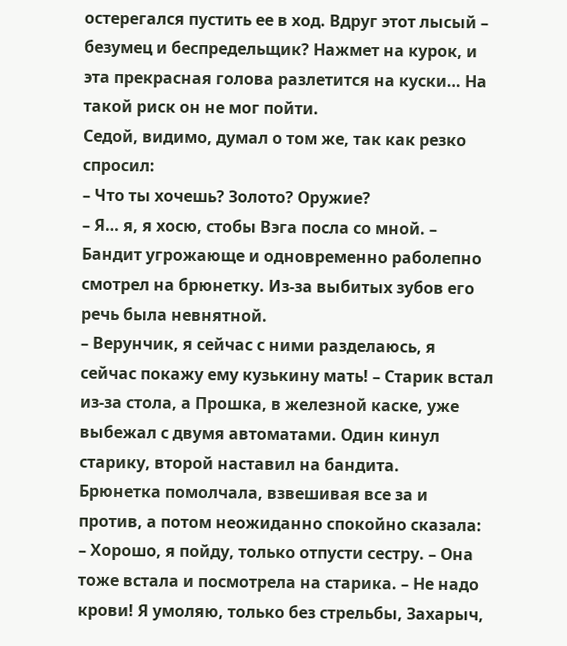остерегался пустить ее в ход. Вдруг этот лысый – безумец и беспредельщик? Нажмет на курок, и эта прекрасная голова разлетится на куски… На такой риск он не мог пойти.
Седой, видимо, думал о том же, так как резко спросил:
– Что ты хочешь? Золото? Оружие?
– Я… я, я хосю, стобы Вэга поcла со мной. – Бандит угрожающе и одновременно раболепно смотрел на брюнетку. Из-за выбитых зубов его речь была невнятной.
– Верунчик, я сейчас с ними разделаюсь, я сейчас покажу ему кузькину мать! – Старик встал из-за стола, а Прошка, в железной каске, уже выбежал с двумя автоматами. Один кинул старику, второй наставил на бандита.
Брюнетка помолчала, взвешивая все за и против, а потом неожиданно спокойно сказала:
– Хорошо, я пойду, только отпусти сестру. – Она тоже встала и посмотрела на старика. – Не надо крови! Я умоляю, только без стрельбы, Захарыч,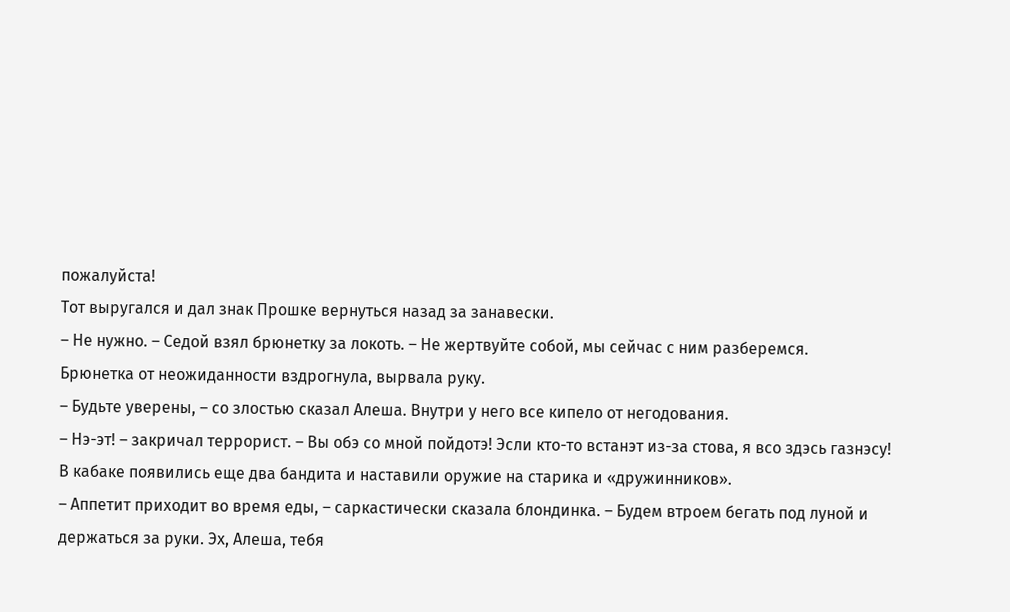пожалуйста!
Тот выругался и дал знак Прошке вернуться назад за занавески.
– Не нужно. – Седой взял брюнетку за локоть. – Не жертвуйте собой, мы сейчас с ним разберемся.
Брюнетка от неожиданности вздрогнула, вырвала руку.
– Будьте уверены, – со злостью сказал Алеша. Внутри у него все кипело от негодования.
– Нэ-эт! – закричал террорист. – Вы обэ со мной пойдотэ! Эсли кто-то встанэт из-за стова, я всо здэсь газнэсу!
В кабаке появились еще два бандита и наставили оружие на старика и «дружинников».
– Аппетит приходит во время еды, – саркастически сказала блондинка. – Будем втроем бегать под луной и держаться за руки. Эх, Алеша, тебя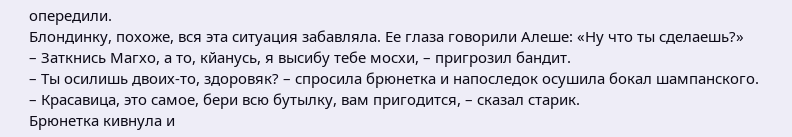опередили.
Блондинку, похоже, вся эта ситуация забавляла. Ее глаза говорили Алеше: «Ну что ты сделаешь?»
– Заткнись Магхо, а то, кйанусь, я высибу тебе мосхи, – пригрозил бандит.
– Ты осилишь двоих-то, здоровяк? – спросила брюнетка и напоследок осушила бокал шампанского.
– Красавица, это самое, бери всю бутылку, вам пригодится, – сказал старик.
Брюнетка кивнула и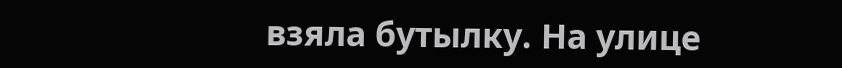взяла бутылку. На улице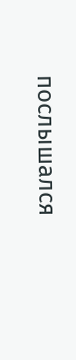послышался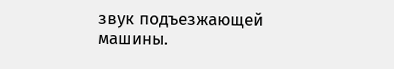звук подъезжающей машины.